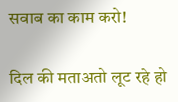सवाब का काम करो!

दिल की मताअतो लूट रहे हो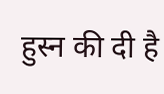हुस्न की दी है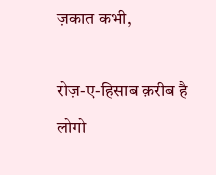ज़कात कभी,

रोज़-ए-हिसाब क़रीब है लोगो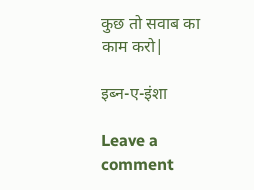कुछ तो सवाब का काम करो|

इब्न-ए-इंशा

Leave a comment